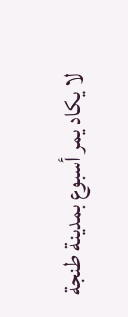لا يكاد يمر أسبوع بمدينة طنجة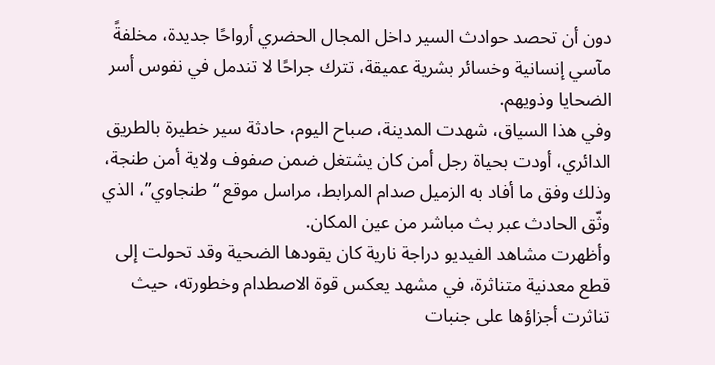دون أن تحصد حوادث السير داخل المجال الحضري أرواحًا جديدة، مخلفةً مآسي إنسانية وخسائر بشرية عميقة، تترك جراحًا لا تندمل في نفوس أسر الضحايا وذويهم.
وفي هذا السياق، شهدت المدينة، صباح اليوم، حادثة سير خطيرة بالطريق الدائري، أودت بحياة رجل أمن كان يشتغل ضمن صفوف ولاية أمن طنجة، وذلك وفق ما أفاد به الزميل صدام المرابط، مراسل موقع “طنجاوي”، الذي وثّق الحادث عبر بث مباشر من عين المكان.
وأظهرت مشاهد الفيديو دراجة نارية كان يقودها الضحية وقد تحولت إلى قطع معدنية متناثرة، في مشهد يعكس قوة الاصطدام وخطورته، حيث تناثرت أجزاؤها على جنبات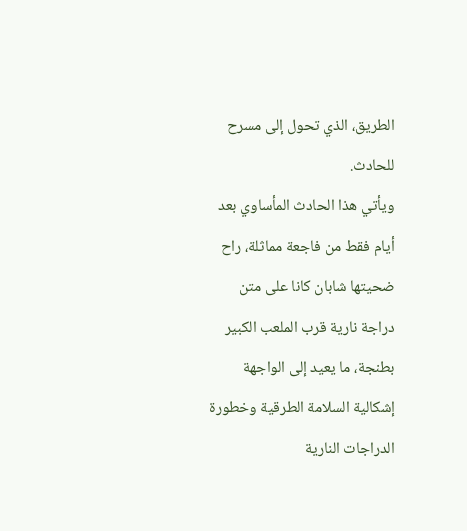الطريق، الذي تحول إلى مسرح للحادث.
ويأتي هذا الحادث المأساوي بعد أيام فقط من فاجعة مماثلة، راح ضحيتها شابان كانا على متن دراجة نارية قرب الملعب الكبير بطنجة، ما يعيد إلى الواجهة إشكالية السلامة الطرقية وخطورة الدراجات النارية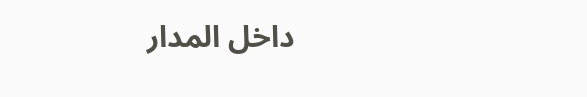داخل المدار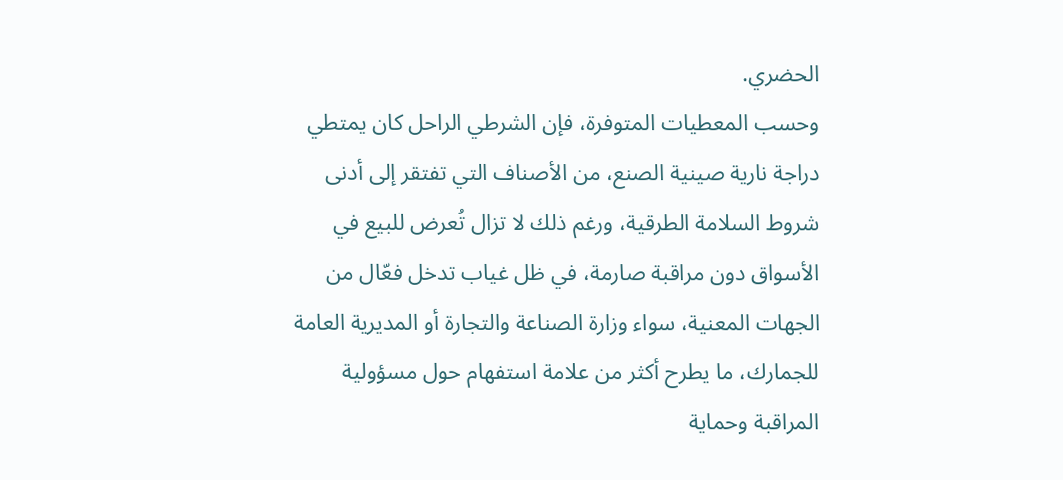الحضري.
وحسب المعطيات المتوفرة، فإن الشرطي الراحل كان يمتطي دراجة نارية صينية الصنع، من الأصناف التي تفتقر إلى أدنى شروط السلامة الطرقية، ورغم ذلك لا تزال تُعرض للبيع في الأسواق دون مراقبة صارمة، في ظل غياب تدخل فعّال من الجهات المعنية، سواء وزارة الصناعة والتجارة أو المديرية العامة للجمارك، ما يطرح أكثر من علامة استفهام حول مسؤولية المراقبة وحماية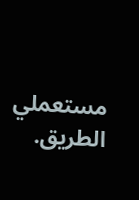مستعملي الطريق.